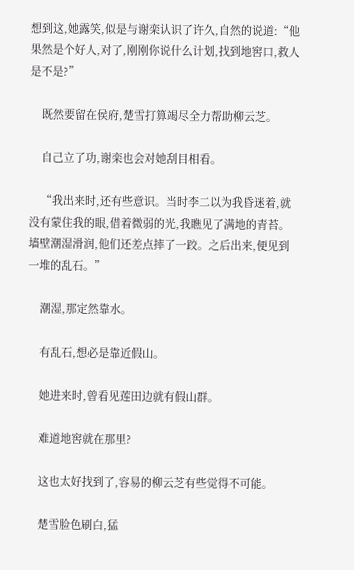想到这,她露笑,似是与谢栾认识了许久,自然的说道:“他果然是个好人,对了,刚刚你说什么计划,找到地窖口,救人是不是?”

    既然要留在侯府,楚雪打算竭尽全力帮助柳云芝。

    自己立了功,谢栾也会对她刮目相看。

    “我出来时,还有些意识。当时李二以为我昏迷着,就没有蒙住我的眼,借着微弱的光,我瞧见了满地的青苔。墙壁潮湿滑润,他们还差点摔了一跤。之后出来,便见到一堆的乱石。”

    潮湿,那定然靠水。

    有乱石,想必是靠近假山。

    她进来时,曾看见莲田边就有假山群。

    难道地窖就在那里?

    这也太好找到了,容易的柳云芝有些觉得不可能。

    楚雪脸色刷白,猛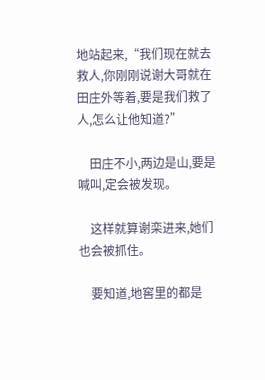地站起来,“我们现在就去救人,你刚刚说谢大哥就在田庄外等着,要是我们救了人,怎么让他知道?”

    田庄不小,两边是山,要是喊叫,定会被发现。

    这样就算谢栾进来,她们也会被抓住。

    要知道,地窖里的都是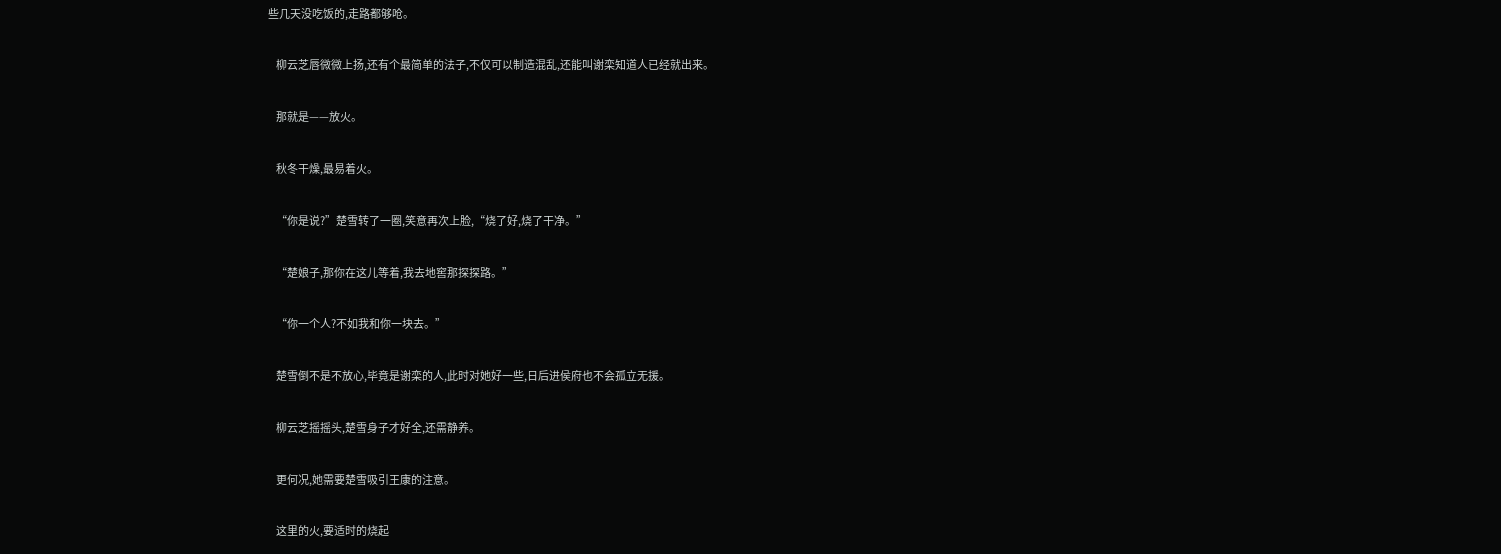些几天没吃饭的,走路都够呛。

    柳云芝唇微微上扬,还有个最简单的法子,不仅可以制造混乱,还能叫谢栾知道人已经就出来。

    那就是——放火。

    秋冬干燥,最易着火。

    “你是说?”楚雪转了一圈,笑意再次上脸,“烧了好,烧了干净。”

    “楚娘子,那你在这儿等着,我去地窖那探探路。”

    “你一个人?不如我和你一块去。”

    楚雪倒不是不放心,毕竟是谢栾的人,此时对她好一些,日后进侯府也不会孤立无援。

    柳云芝摇摇头,楚雪身子才好全,还需静养。

    更何况,她需要楚雪吸引王康的注意。

    这里的火,要适时的烧起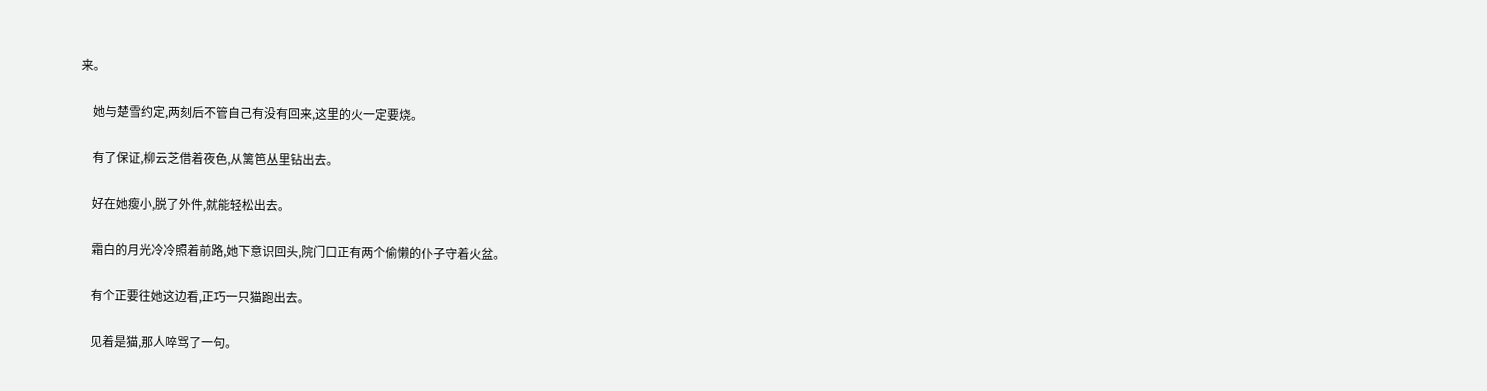来。

    她与楚雪约定,两刻后不管自己有没有回来,这里的火一定要烧。

    有了保证,柳云芝借着夜色,从篱笆丛里钻出去。

    好在她瘦小,脱了外件,就能轻松出去。

    霜白的月光冷冷照着前路,她下意识回头,院门口正有两个偷懒的仆子守着火盆。

    有个正要往她这边看,正巧一只猫跑出去。

    见着是猫,那人啐骂了一句。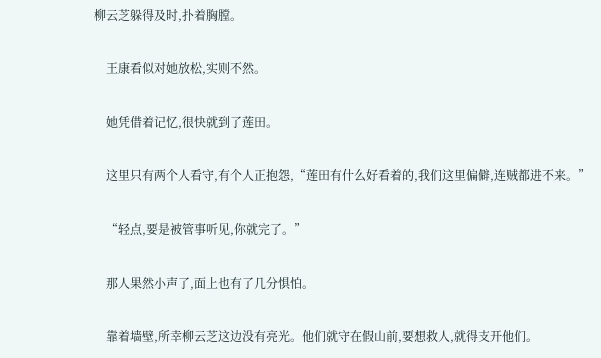柳云芝躲得及时,扑着胸膛。

    王康看似对她放松,实则不然。

    她凭借着记忆,很快就到了莲田。

    这里只有两个人看守,有个人正抱怨,“莲田有什么好看着的,我们这里偏僻,连贼都进不来。”

    “轻点,要是被管事听见,你就完了。”

    那人果然小声了,面上也有了几分惧怕。

    靠着墙壁,所幸柳云芝这边没有亮光。他们就守在假山前,要想救人,就得支开他们。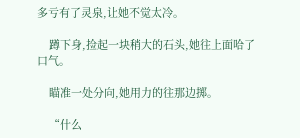多亏有了灵泉,让她不觉太冷。

    蹲下身,捡起一块稍大的石头,她往上面哈了口气。

    瞄准一处分向,她用力的往那边掷。

    “什么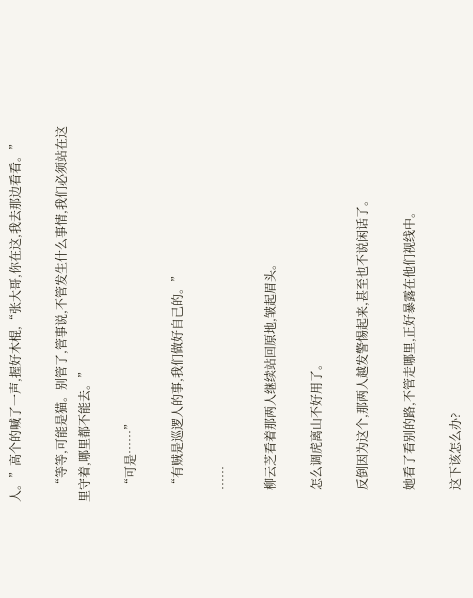人。”高个的喊了一声,握好木棍,“张大哥,你在这,我去那边看看。”

    “等等,可能是猫。别管了,管事说,不管发生什么事情,我们必须站在这里守着,哪里都不能去。”

    “可是……”

    “有贼是巡逻人的事,我们做好自己的。”

    ……

    柳云芝看着那两人继续站回原地,皱起眉头。

    怎么调虎离山不好用了。

    反倒因为这个,那两人越发警惕起来,甚至也不说闲话了。

    她看了看别的路,不管走哪里,正好暴露在他们视线中。

    这下该怎么办?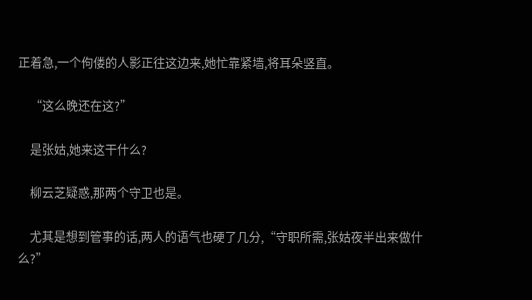正着急,一个佝偻的人影正往这边来,她忙靠紧墙,将耳朵竖直。

    “这么晚还在这?”

    是张姑,她来这干什么?

    柳云芝疑惑,那两个守卫也是。

    尤其是想到管事的话,两人的语气也硬了几分,“守职所需,张姑夜半出来做什么?”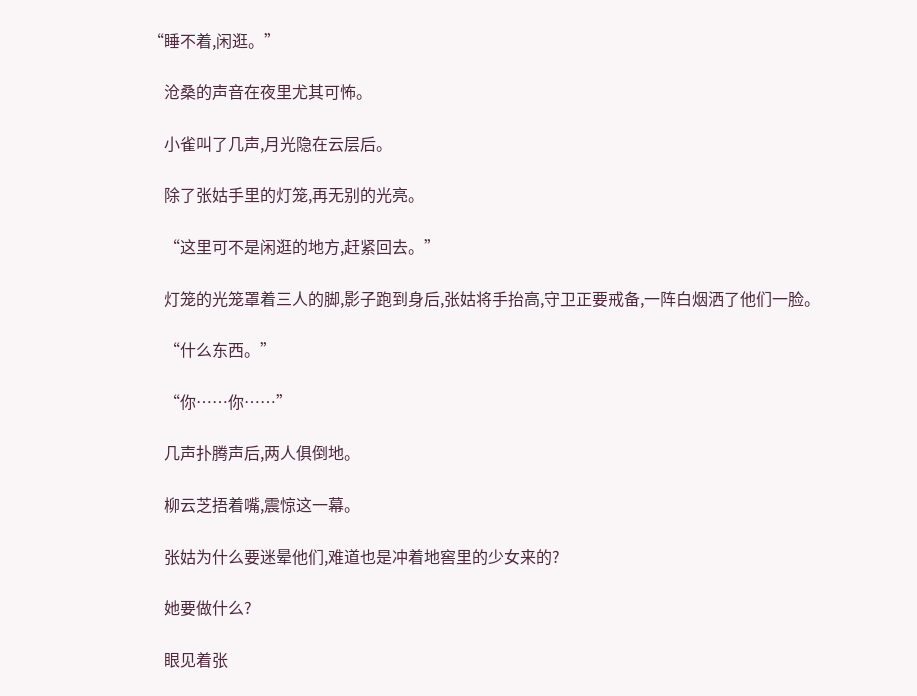“睡不着,闲逛。”

    沧桑的声音在夜里尤其可怖。

    小雀叫了几声,月光隐在云层后。

    除了张姑手里的灯笼,再无别的光亮。

    “这里可不是闲逛的地方,赶紧回去。”

    灯笼的光笼罩着三人的脚,影子跑到身后,张姑将手抬高,守卫正要戒备,一阵白烟洒了他们一脸。

    “什么东西。”

    “你……你……”

    几声扑腾声后,两人俱倒地。

    柳云芝捂着嘴,震惊这一幕。

    张姑为什么要迷晕他们,难道也是冲着地窖里的少女来的?

    她要做什么?

    眼见着张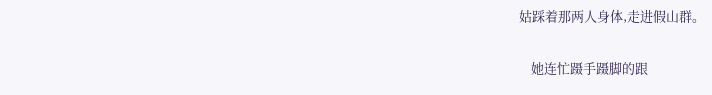姑踩着那两人身体,走进假山群。

    她连忙蹑手蹑脚的跟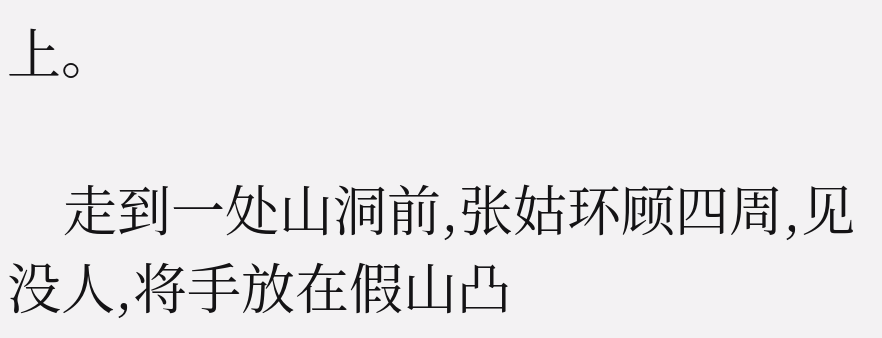上。

    走到一处山洞前,张姑环顾四周,见没人,将手放在假山凸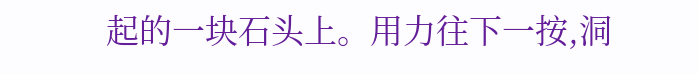起的一块石头上。用力往下一按,洞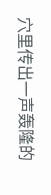穴里传出一声轰隆的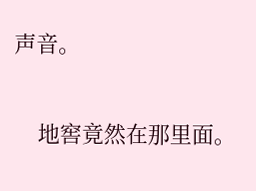声音。

    地窖竟然在那里面。